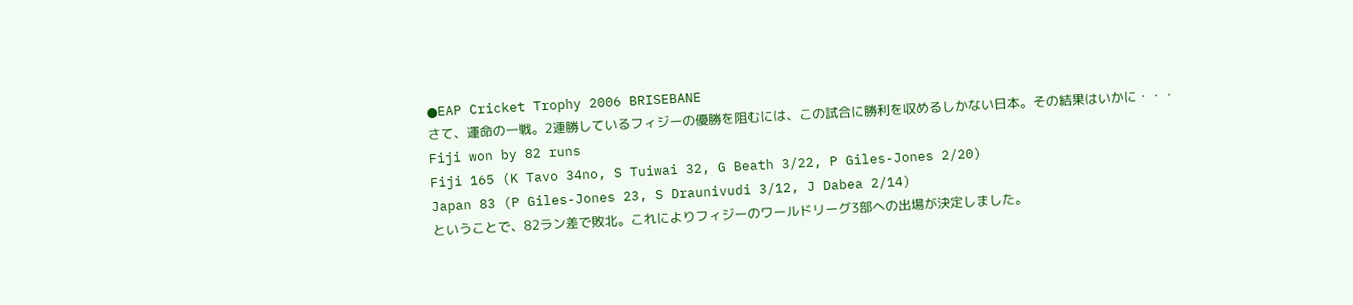●EAP Cricket Trophy 2006 BRISEBANE
さて、運命の一戦。2連勝しているフィジーの優勝を阻むには、この試合に勝利を収めるしかない日本。その結果はいかに・・・
Fiji won by 82 runs
Fiji 165 (K Tavo 34no, S Tuiwai 32, G Beath 3/22, P Giles-Jones 2/20)
Japan 83 (P Giles-Jones 23, S Draunivudi 3/12, J Dabea 2/14)
ということで、82ラン差で敗北。これによりフィジーのワールドリーグ3部への出場が決定しました。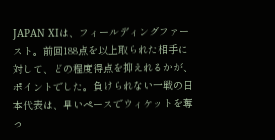JAPAN XIは、フィールディングファースト。前回188点を以上取られた相手に対して、どの程度得点を抑えれるかが、ポイントでした。負けられない一戦の日本代表は、早いペースでウィケットを奪っ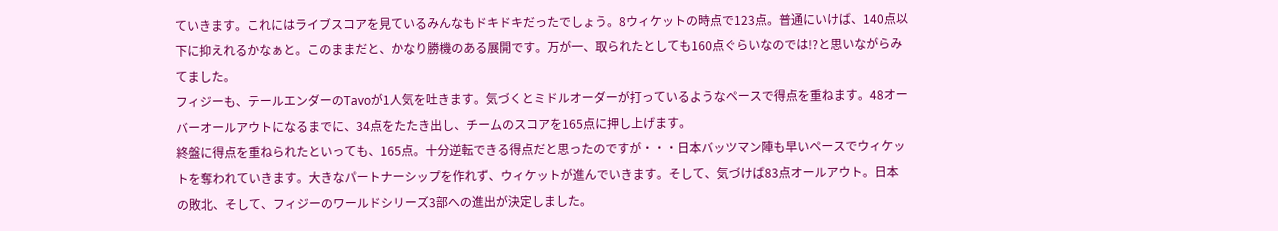ていきます。これにはライブスコアを見ているみんなもドキドキだったでしょう。8ウィケットの時点で123点。普通にいけば、140点以下に抑えれるかなぁと。このままだと、かなり勝機のある展開です。万が一、取られたとしても160点ぐらいなのでは!?と思いながらみてました。
フィジーも、テールエンダーのTavoが1人気を吐きます。気づくとミドルオーダーが打っているようなペースで得点を重ねます。48オーバーオールアウトになるまでに、34点をたたき出し、チームのスコアを165点に押し上げます。
終盤に得点を重ねられたといっても、165点。十分逆転できる得点だと思ったのですが・・・日本バッツマン陣も早いペースでウィケットを奪われていきます。大きなパートナーシップを作れず、ウィケットが進んでいきます。そして、気づけば83点オールアウト。日本の敗北、そして、フィジーのワールドシリーズ3部への進出が決定しました。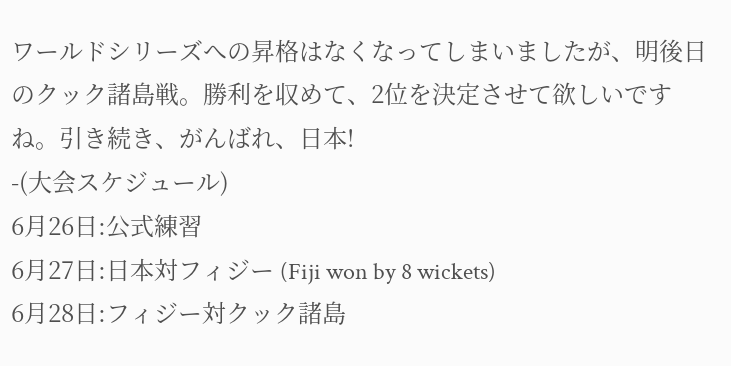ワールドシリーズへの昇格はなくなってしまいましたが、明後日のクック諸島戦。勝利を収めて、2位を決定させて欲しいですね。引き続き、がんばれ、日本!
-(大会スケジュール)
6月26日:公式練習
6月27日:日本対フィジー (Fiji won by 8 wickets)
6月28日:フィジー対クック諸島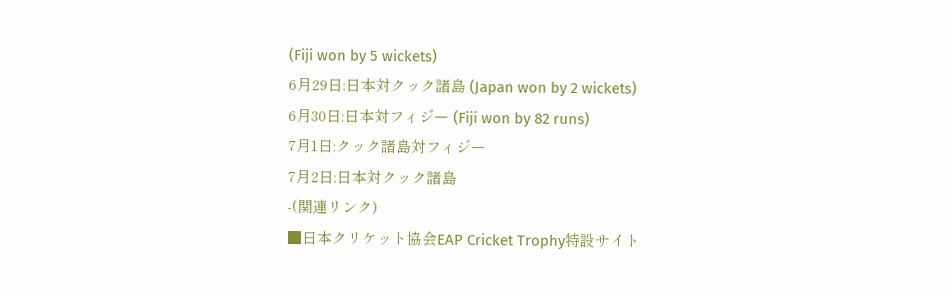(Fiji won by 5 wickets)
6月29日:日本対クック諸島 (Japan won by 2 wickets)
6月30日:日本対フィジー (Fiji won by 82 runs)
7月1日:クック諸島対フィジー
7月2日:日本対クック諸島
-(関連リンク)
■日本クリケット協会EAP Cricket Trophy特設サイト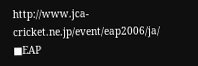http://www.jca-cricket.ne.jp/event/eap2006/ja/
■EAP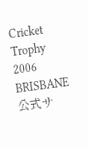Cricket Trophy 2006 BRISBANE 公式サ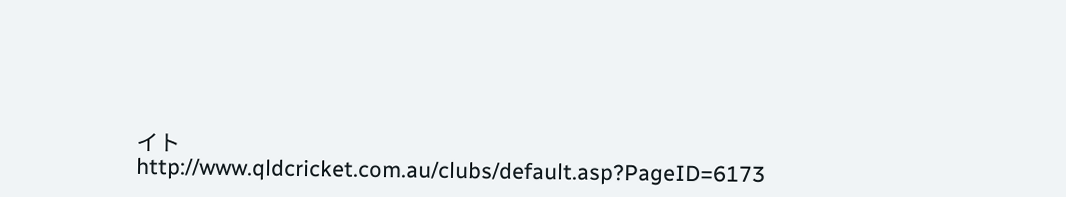イト
http://www.qldcricket.com.au/clubs/default.asp?PageID=6173